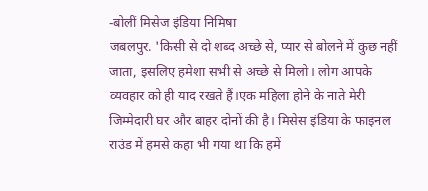-बोलीं मिसेज इंडिया निमिषा
जबलपुर. 'किसी से दो शब्द अच्छे से, प्यार से बोलने में कुछ नहीं जाता, इसलिए हमेशा सभी से अच्छे से मिलो। लोग आपके व्यवहार को ही याद रखते हैं।एक महिला होने के नाते मेरी जिम्मेदारी घर और बाहर दोनों की है। मिसेस इंडिया के फाइनल राउंड में हमसे कहा भी गया था कि हमें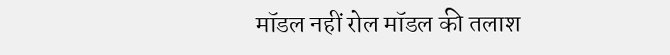मॉडल नहीं रोल मॉडल की तलाश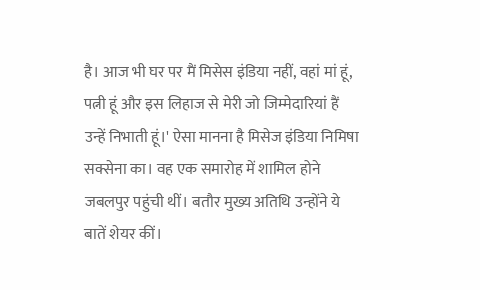है। आज भी घर पर मैं मिसेस इंडिया नहीं, वहां मां हूं, पत्नी हूं और इस लिहाज से मेरी जो जिम्मेदारियां हैं उन्हें निभाती हूं।' ऐसा मानना है मिसेज इंडिया निमिषा सक्सेना का। वह एक समारोह में शामिल होने जबलपुर पहुंची थीं। बतौर मुख्य अतिथि उन्होंने ये बातें शेयर कीं।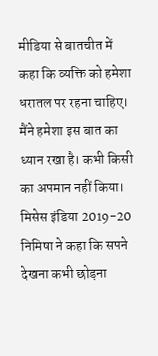मीडिया से बातचीत में कहा कि व्यक्ति को हमेशा धरातल पर रहना चाहिए। मैंने हमेशा इस बात का ध्यान रखा है। कभी किसी का अपमान नहीं किया।
मिसेस इंडिया 2019-20 निमिषा ने कहा कि सपने देखना कभी छोड़ना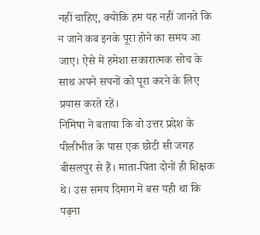नहीं चाहिए, क्योंकि हम यह नहीं जानते कि न जाने कब इनके पूरा होने का समय आ जाए। ऐसे में हमेशा सकारात्मक सोच के साथ अपने सपनों को पूरा करने के लिए प्रयास करते रहें।
निमिषा ने बताया कि वो उत्तर प्रदेश के पीलीभीत के पास एक छोटी सी जगह बीसलपुर से हैं। माता-पिता दोनों ही शिक्षक थे। उस समय दिमाग में बस यही था कि पढ़ना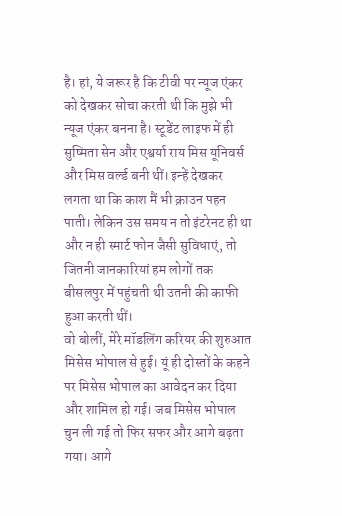है। हां, ये जरूर है कि टीवी पर न्यूज एंकर को देखकर सोचा करती थी कि मुझे भी न्यूज एंकर बनना है। स्टूडेंट लाइफ में ही सुष्मिता सेन और एश्वर्या राय मिस यूनिवर्स और मिस वर्ल्ड बनी थीं। इन्हें देखकर लगता था कि काश मैं भी क्राउन पहन पाती। लेकिन उस समय न तो इंटरेनट ही था और न ही स्मार्ट फोन जैसी सुविधाएं, तो जितनी जानकारियां हम लोगों तक बीसलपुर में पहुंचती थी उतनी की काफी हुआ करती थीं।
वो बोलीं, मेरे मॉडलिंग करियर की शुरुआत मिसेस भोपाल से हुई। यूं ही दोस्तों के कहने पर मिसेस भोपाल का आवेदन कर दिया और शामिल हो गई। जब मिसेस भोपाल चुन ली गई तो फिर सफर और आगे बढ़ता गया। आगे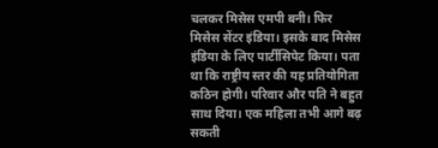चलकर मिसेस एमपी बनी। फिर मिसेस सेंटर इंडिया। इसके बाद मिसेस इंडिया के लिए पार्टीसिपेट किया। पता था कि राष्ट्रीय स्तर की यह प्रतियोगिता कठिन होगी। परिवार और पति ने बहुत साथ दिया। एक महिला तभी आगे बढ़ सकती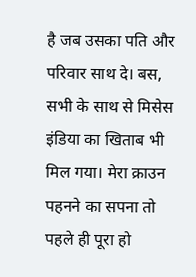है जब उसका पति और परिवार साथ दे। बस, सभी के साथ से मिसेस इंडिया का खिताब भी मिल गया। मेरा क्राउन पहनने का सपना तो पहले ही पूरा हो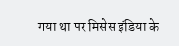गया था पर मिसेस इंडिया के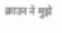क्राउन ने मुझे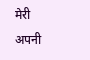मेरी अपनी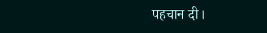पहचान दी।